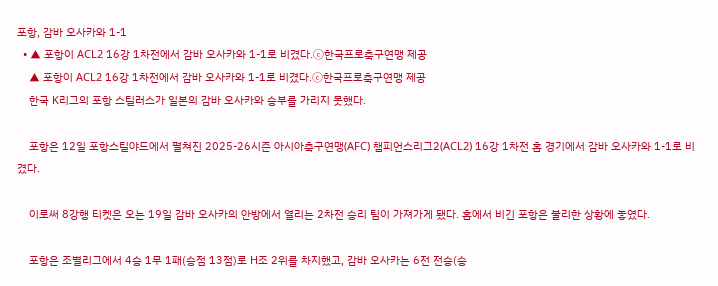포항, 감바 오사카와 1-1
  • ▲ 포항이 ACL2 16강 1차전에서 감바 오사카와 1-1로 비겼다.ⓒ한국프로축구연맹 제공
    ▲ 포항이 ACL2 16강 1차전에서 감바 오사카와 1-1로 비겼다.ⓒ한국프로축구연맹 제공
    한국 K리그의 포항 스틸러스가 일본의 감바 오사카와 승부를 가리지 못했다.

    포항은 12일 포항스틸야드에서 펼쳐진 2025-26시즌 아시아축구연맹(AFC) 챔피언스리그2(ACL2) 16강 1차전 홈 경기에서 감바 오사카와 1-1로 비겼다.

    이로써 8강행 티켓은 오는 19일 감바 오사카의 안방에서 열리는 2차전 승리 팀이 가져가게 됐다. 홈에서 비긴 포항은 불리한 상황에 놓였다.

    포항은 조별리그에서 4승 1무 1패(승점 13점)로 H조 2위를 차지했고, 감바 오사카는 6전 전승(승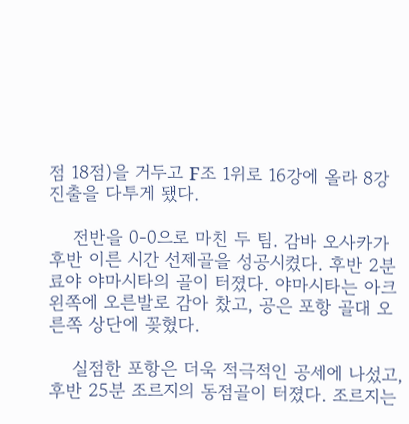점 18점)을 거두고 F조 1위로 16강에 올라 8강 진출을 다투게 됐다.

    전반을 0-0으로 마친 두 팀. 감바 오사카가 후반 이른 시간 선제골을 성공시켰다. 후반 2분 료야 야마시타의 골이 터졌다. 야마시타는 아크 왼쪽에 오른발로 감아 찼고, 공은 포항 골대 오른쪽 상단에 꽂혔다.

    실점한 포항은 더욱 적극적인 공세에 나섰고, 후반 25분 조르지의 동점골이 터졌다. 조르지는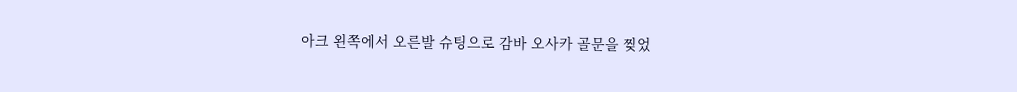아크 왼쪽에서 오른발 슈팅으로 감바 오사카 골문을 찢었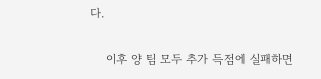다.

    이후 양 팀 모두 추가 득점에 실패하면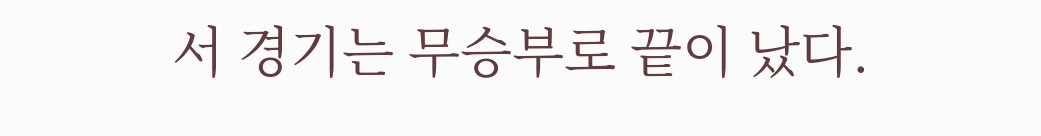서 경기는 무승부로 끝이 났다.